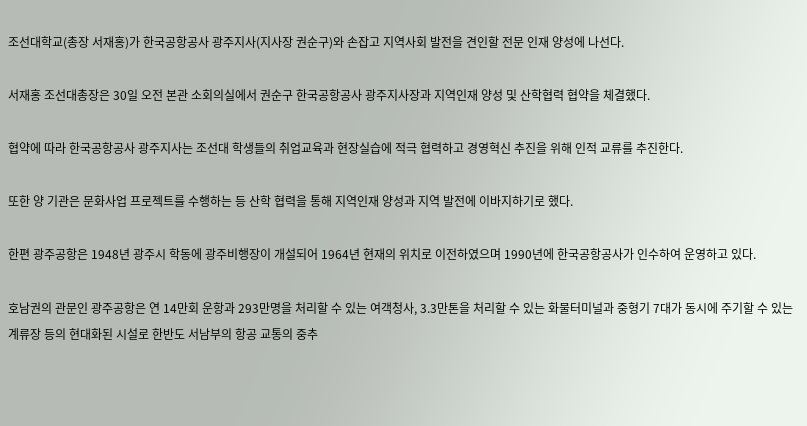조선대학교(총장 서재홍)가 한국공항공사 광주지사(지사장 권순구)와 손잡고 지역사회 발전을 견인할 전문 인재 양성에 나선다.

서재홍 조선대총장은 30일 오전 본관 소회의실에서 권순구 한국공항공사 광주지사장과 지역인재 양성 및 산학협력 협약을 체결했다.

협약에 따라 한국공항공사 광주지사는 조선대 학생들의 취업교육과 현장실습에 적극 협력하고 경영혁신 추진을 위해 인적 교류를 추진한다.

또한 양 기관은 문화사업 프로젝트를 수행하는 등 산학 협력을 통해 지역인재 양성과 지역 발전에 이바지하기로 했다.

한편 광주공항은 1948년 광주시 학동에 광주비행장이 개설되어 1964년 현재의 위치로 이전하였으며 1990년에 한국공항공사가 인수하여 운영하고 있다.

호남권의 관문인 광주공항은 연 14만회 운항과 293만명을 처리할 수 있는 여객청사, 3.3만톤을 처리할 수 있는 화물터미널과 중형기 7대가 동시에 주기할 수 있는 계류장 등의 현대화된 시설로 한반도 서남부의 항공 교통의 중추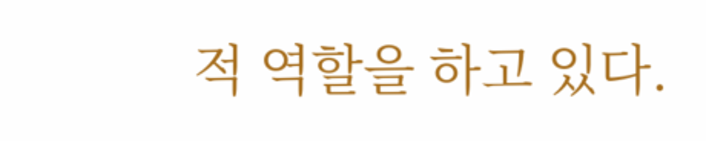적 역할을 하고 있다.